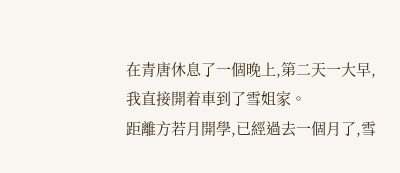在青唐休息了一個晚上,第二天一大早,我直接開着車到了雪姐家。
距離方若月開學,已經過去一個月了,雪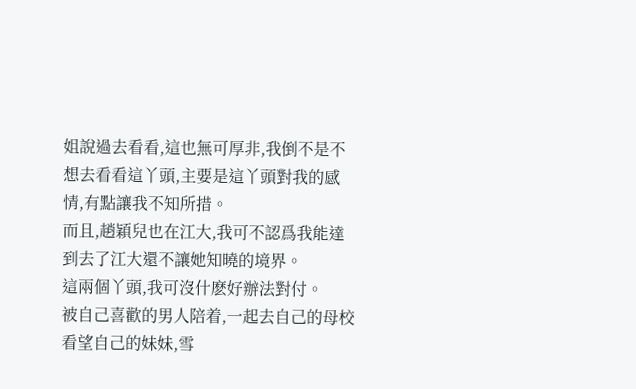姐說過去看看,這也無可厚非,我倒不是不想去看看這丫頭,主要是這丫頭對我的感情,有點讓我不知所措。
而且,趙穎兒也在江大,我可不認爲我能達到去了江大還不讓她知曉的境界。
這兩個丫頭,我可沒什麽好辦法對付。
被自己喜歡的男人陪着,一起去自己的母校看望自己的妹妹,雪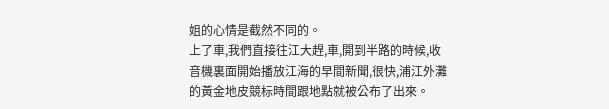姐的心情是截然不同的。
上了車,我們直接往江大趕,車,開到半路的時候,收音機裏面開始播放江海的早間新聞,很快,浦江外灘的黃金地皮競标時間跟地點就被公布了出來。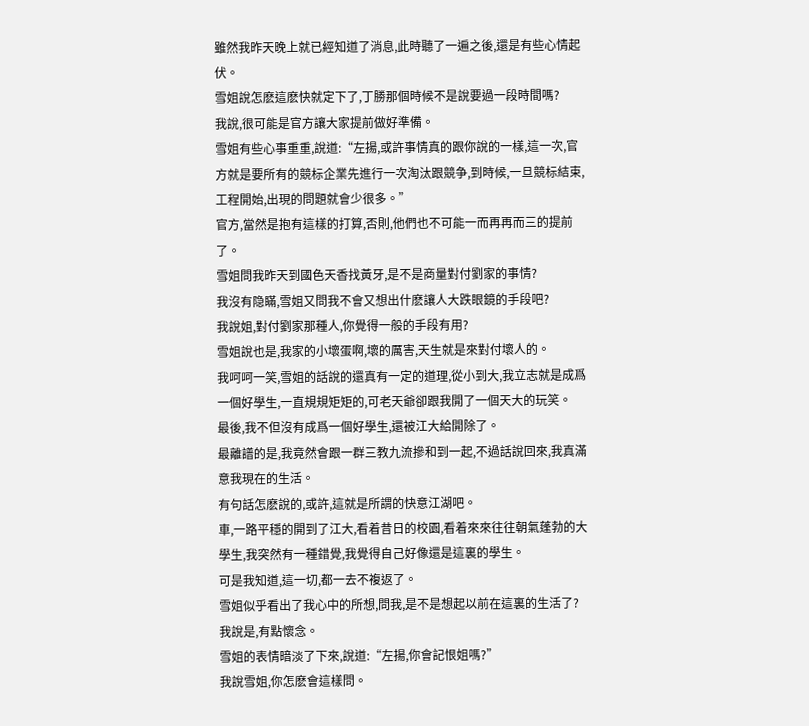雖然我昨天晚上就已經知道了消息,此時聽了一遍之後,還是有些心情起伏。
雪姐說怎麽這麽快就定下了,丁勝那個時候不是說要過一段時間嗎?
我說,很可能是官方讓大家提前做好準備。
雪姐有些心事重重,說道:“左揚,或許事情真的跟你說的一樣,這一次,官方就是要所有的競标企業先進行一次淘汰跟競争,到時候,一旦競标結束,工程開始,出現的問題就會少很多。”
官方,當然是抱有這樣的打算,否則,他們也不可能一而再再而三的提前了。
雪姐問我昨天到國色天香找黃牙,是不是商量對付劉家的事情?
我沒有隐瞞,雪姐又問我不會又想出什麽讓人大跌眼鏡的手段吧?
我說姐,對付劉家那種人,你覺得一般的手段有用?
雪姐說也是,我家的小壞蛋啊,壞的厲害,天生就是來對付壞人的。
我呵呵一笑,雪姐的話說的還真有一定的道理,從小到大,我立志就是成爲一個好學生,一直規規矩矩的,可老天爺卻跟我開了一個天大的玩笑。
最後,我不但沒有成爲一個好學生,還被江大給開除了。
最離譜的是,我竟然會跟一群三教九流摻和到一起,不過話說回來,我真滿意我現在的生活。
有句話怎麽說的,或許,這就是所謂的快意江湖吧。
車,一路平穩的開到了江大,看着昔日的校園,看着來來往往朝氣蓬勃的大學生,我突然有一種錯覺,我覺得自己好像還是這裏的學生。
可是我知道,這一切,都一去不複返了。
雪姐似乎看出了我心中的所想,問我,是不是想起以前在這裏的生活了?
我說是,有點懷念。
雪姐的表情暗淡了下來,說道:“左揚,你會記恨姐嗎?”
我說雪姐,你怎麽會這樣問。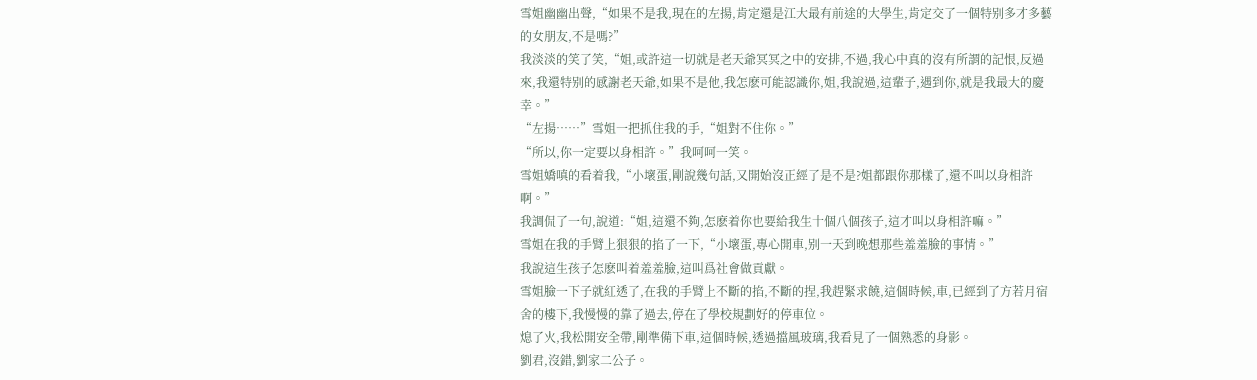雪姐幽幽出聲,“如果不是我,現在的左揚,肯定還是江大最有前途的大學生,肯定交了一個特别多才多藝的女朋友,不是嗎?”
我淡淡的笑了笑,“姐,或許這一切就是老天爺冥冥之中的安排,不過,我心中真的沒有所謂的記恨,反過來,我還特别的感謝老天爺,如果不是他,我怎麽可能認識你,姐,我說過,這輩子,遇到你,就是我最大的慶幸。”
“左揚……”雪姐一把抓住我的手,“姐對不住你。”
“所以,你一定要以身相許。”我呵呵一笑。
雪姐嬌嗔的看着我,“小壞蛋,剛說幾句話,又開始沒正經了是不是?姐都跟你那樣了,還不叫以身相許啊。”
我調侃了一句,說道:“姐,這還不夠,怎麽着你也要給我生十個八個孩子,這才叫以身相許嘛。”
雪姐在我的手臂上狠狠的掐了一下,“小壞蛋,專心開車,别一天到晚想那些羞羞臉的事情。”
我說這生孩子怎麽叫着羞羞臉,這叫爲社會做貢獻。
雪姐臉一下子就紅透了,在我的手臂上不斷的掐,不斷的捏,我趕緊求饒,這個時候,車,已經到了方若月宿舍的樓下,我慢慢的靠了過去,停在了學校規劃好的停車位。
熄了火,我松開安全帶,剛準備下車,這個時候,透過擋風玻璃,我看見了一個熟悉的身影。
劉君,沒錯,劉家二公子。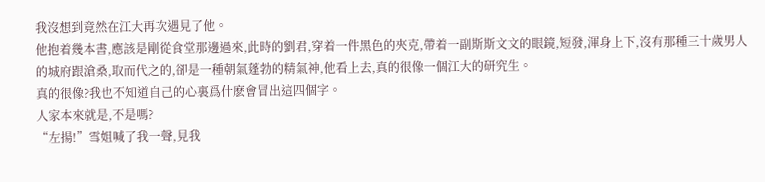我沒想到竟然在江大再次遇見了他。
他抱着幾本書,應該是剛從食堂那邊過來,此時的劉君,穿着一件黑色的夾克,帶着一副斯斯文文的眼鏡,短發,渾身上下,沒有那種三十歲男人的城府跟滄桑,取而代之的,卻是一種朝氣蓬勃的精氣神,他看上去,真的很像一個江大的研究生。
真的很像?我也不知道自己的心裏爲什麽會冒出這四個字。
人家本來就是,不是嗎?
“左揚!”雪姐喊了我一聲,見我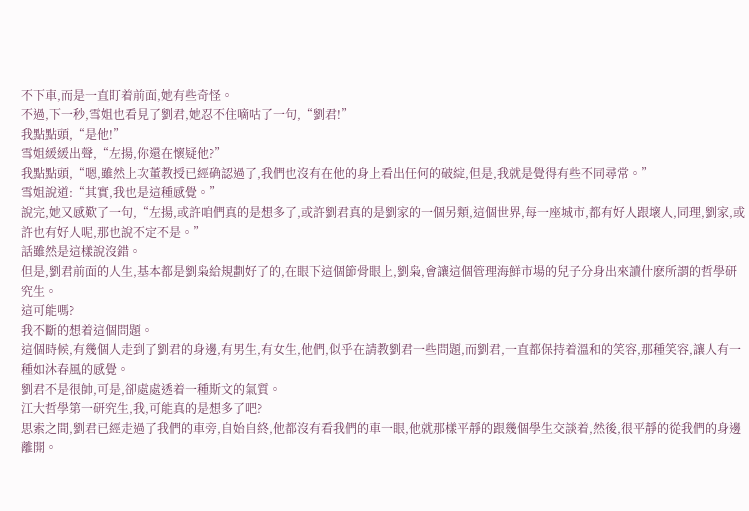不下車,而是一直盯着前面,她有些奇怪。
不過,下一秒,雪姐也看見了劉君,她忍不住嘀咕了一句,“劉君!”
我點點頭,“是他!”
雪姐緩緩出聲,“左揚,你還在懷疑他?”
我點點頭,“嗯,雖然上次董教授已經确認過了,我們也沒有在他的身上看出任何的破綻,但是,我就是覺得有些不同尋常。”
雪姐說道:“其實,我也是這種感覺。”
說完,她又感歎了一句,“左揚,或許咱們真的是想多了,或許劉君真的是劉家的一個另類,這個世界,每一座城市,都有好人跟壞人,同理,劉家,或許也有好人呢,那也說不定不是。”
話雖然是這樣說沒錯。
但是,劉君前面的人生,基本都是劉枭給規劃好了的,在眼下這個節骨眼上,劉枭,會讓這個管理海鮮市場的兒子分身出來讀什麽所謂的哲學研究生。
這可能嗎?
我不斷的想着這個問題。
這個時候,有幾個人走到了劉君的身邊,有男生,有女生,他們,似乎在請教劉君一些問題,而劉君,一直都保持着溫和的笑容,那種笑容,讓人有一種如沐春風的感覺。
劉君不是很帥,可是,卻處處透着一種斯文的氣質。
江大哲學第一研究生,我,可能真的是想多了吧?
思索之間,劉君已經走過了我們的車旁,自始自終,他都沒有看我們的車一眼,他就那樣平靜的跟幾個學生交談着,然後,很平靜的從我們的身邊離開。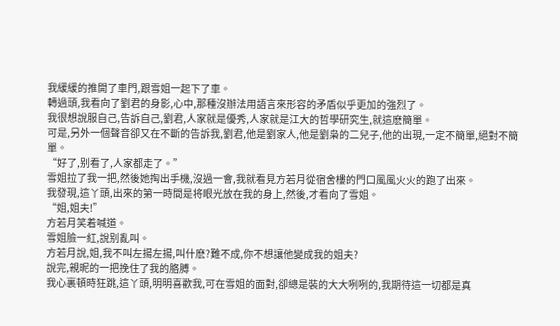我緩緩的推開了車門,跟雪姐一起下了車。
轉過頭,我看向了劉君的身影,心中,那種沒辦法用語言來形容的矛盾似乎更加的強烈了。
我很想說服自己,告訴自己,劉君,人家就是優秀,人家就是江大的哲學研究生,就這麽簡單。
可是,另外一個聲音卻又在不斷的告訴我,劉君,他是劉家人,他是劉枭的二兒子,他的出現,一定不簡單,絕對不簡單。
“好了,别看了,人家都走了。”
雪姐拉了我一把,然後她掏出手機,沒過一會,我就看見方若月從宿舍樓的門口風風火火的跑了出來。
我發現,這丫頭,出來的第一時間是将眼光放在我的身上,然後,才看向了雪姐。
“姐,姐夫!”
方若月笑着喊道。
雪姐臉一紅,說别亂叫。
方若月說,姐,我不叫左揚左揚,叫什麽?難不成,你不想讓他變成我的姐夫?
說完,親昵的一把挽住了我的胳膊。
我心裏頓時狂跳,這丫頭,明明喜歡我,可在雪姐的面對,卻總是裝的大大咧咧的,我期待這一切都是真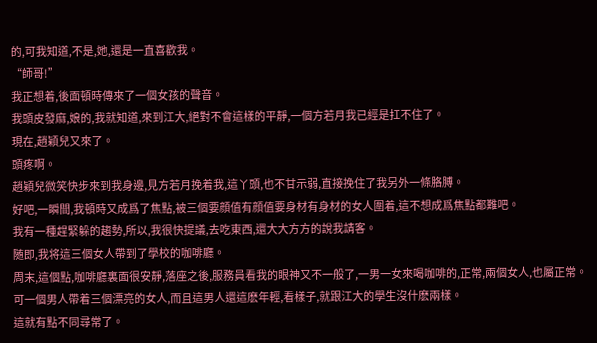的,可我知道,不是,她,還是一直喜歡我。
“師哥!”
我正想着,後面頓時傳來了一個女孩的聲音。
我頭皮發麻,娘的,我就知道,來到江大,絕對不會這樣的平靜,一個方若月我已經是扛不住了。
現在,趙穎兒又來了。
頭疼啊。
趙穎兒微笑快步來到我身邊,見方若月挽着我,這丫頭,也不甘示弱,直接挽住了我另外一條胳膊。
好吧,一瞬間,我頓時又成爲了焦點,被三個要顔值有顔值要身材有身材的女人圍着,這不想成爲焦點都難吧。
我有一種趕緊躲的趨勢,所以,我很快提議,去吃東西,還大大方方的說我請客。
随即,我将這三個女人帶到了學校的咖啡廳。
周末,這個點,咖啡廳裏面很安靜,落座之後,服務員看我的眼神又不一般了,一男一女來喝咖啡的,正常,兩個女人,也屬正常。
可一個男人帶着三個漂亮的女人,而且這男人還這麽年輕,看樣子,就跟江大的學生沒什麽兩樣。
這就有點不同尋常了。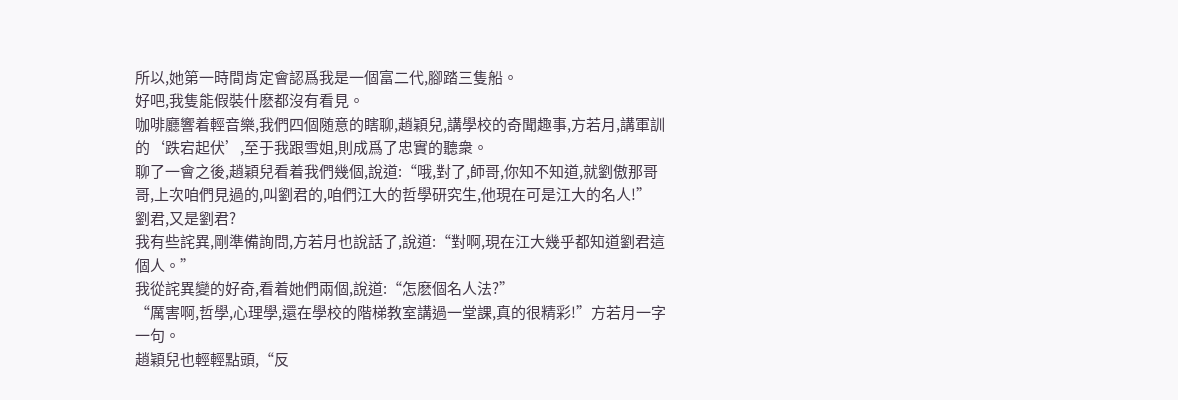所以,她第一時間肯定會認爲我是一個富二代,腳踏三隻船。
好吧,我隻能假裝什麽都沒有看見。
咖啡廳響着輕音樂,我們四個随意的瞎聊,趙穎兒,講學校的奇聞趣事,方若月,講軍訓的‘跌宕起伏’,至于我跟雪姐,則成爲了忠實的聽衆。
聊了一會之後,趙穎兒看着我們幾個,說道:“哦,對了,師哥,你知不知道,就劉傲那哥哥,上次咱們見過的,叫劉君的,咱們江大的哲學研究生,他現在可是江大的名人!”
劉君,又是劉君?
我有些詫異,剛準備詢問,方若月也說話了,說道:“對啊,現在江大幾乎都知道劉君這個人。”
我從詫異變的好奇,看着她們兩個,說道:“怎麽個名人法?”
“厲害啊,哲學,心理學,還在學校的階梯教室講過一堂課,真的很精彩!”方若月一字一句。
趙穎兒也輕輕點頭,“反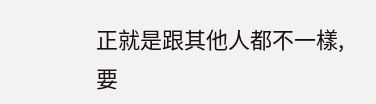正就是跟其他人都不一樣,要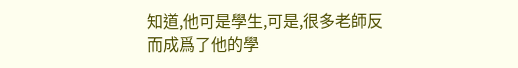知道,他可是學生,可是,很多老師反而成爲了他的學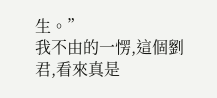生。”
我不由的一愣,這個劉君,看來真是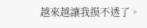越來越讓我摸不透了。